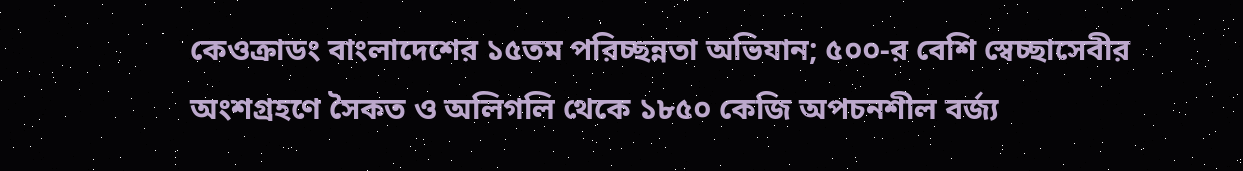কেওক্রাডং বাংলাদেশের ১৫তম পরিচ্ছন্নতা অভিযান; ৫০০-র বেশি স্বেচ্ছাসেবীর অংশগ্রহণে সৈকত ও অলিগলি থেকে ১৮৫০ কেজি অপচনশীল বর্জ্য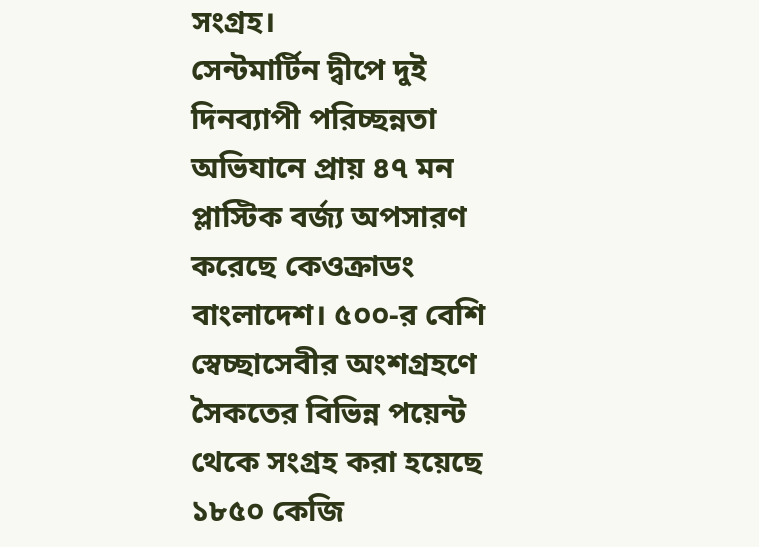সংগ্রহ।
সেন্টমার্টিন দ্বীপে দুই দিনব্যাপী পরিচ্ছন্নতা অভিযানে প্রায় ৪৭ মন প্লাস্টিক বর্জ্য অপসারণ করেছে কেওক্রাডং বাংলাদেশ। ৫০০-র বেশি স্বেচ্ছাসেবীর অংশগ্রহণে সৈকতের বিভিন্ন পয়েন্ট থেকে সংগ্রহ করা হয়েছে ১৮৫০ কেজি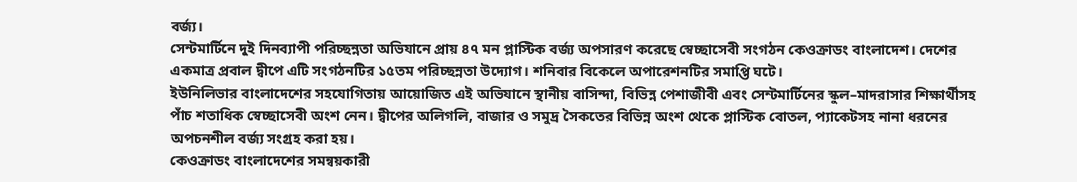বর্জ্য।
সেন্টমার্টিনে দুই দিনব্যাপী পরিচ্ছন্নতা অভিযানে প্রায় ৪৭ মন প্লাস্টিক বর্জ্য অপসারণ করেছে স্বেচ্ছাসেবী সংগঠন কেওক্রাডং বাংলাদেশ। দেশের একমাত্র প্রবাল দ্বীপে এটি সংগঠনটির ১৫তম পরিচ্ছন্নতা উদ্যোগ। শনিবার বিকেলে অপারেশনটির সমাপ্তি ঘটে।
ইউনিলিভার বাংলাদেশের সহযোগিতায় আয়োজিত এই অভিযানে স্থানীয় বাসিন্দা, বিভিন্ন পেশাজীবী এবং সেন্টমার্টিনের স্কুল–মাদরাসার শিক্ষার্থীসহ পাঁচ শতাধিক স্বেচ্ছাসেবী অংশ নেন। দ্বীপের অলিগলি, বাজার ও সমুদ্র সৈকতের বিভিন্ন অংশ থেকে প্লাস্টিক বোতল, প্যাকেটসহ নানা ধরনের অপচনশীল বর্জ্য সংগ্রহ করা হয়।
কেওক্রাডং বাংলাদেশের সমন্বয়কারী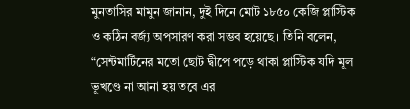মুনতাসির মামুন জানান, দুই দিনে মোট ১৮৫০ কেজি প্লাস্টিক ও কঠিন বর্জ্য অপসারণ করা সম্ভব হয়েছে। তিনি বলেন, “সেন্টমার্টিনের মতো ছোট দ্বীপে পড়ে থাকা প্লাস্টিক যদি মূল ভূখণ্ডে না আনা হয় তবে এর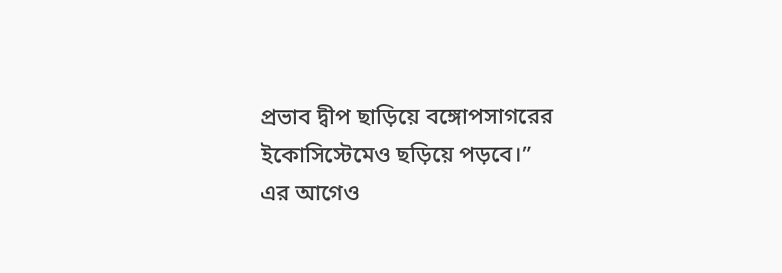প্রভাব দ্বীপ ছাড়িয়ে বঙ্গোপসাগরের ইকোসিস্টেমেও ছড়িয়ে পড়বে।”
এর আগেও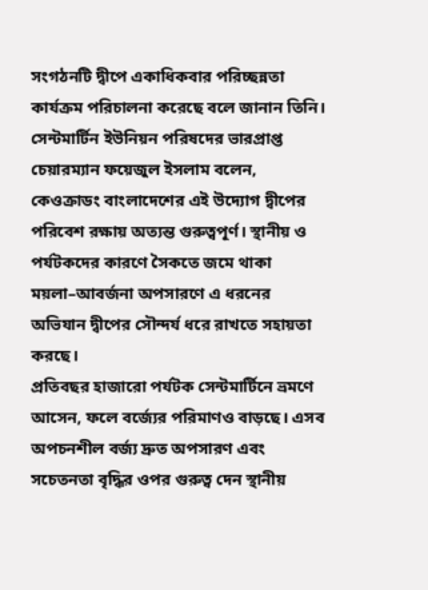সংগঠনটি দ্বীপে একাধিকবার পরিচ্ছন্নতা কার্যক্রম পরিচালনা করেছে বলে জানান তিনি।
সেন্টমার্টিন ইউনিয়ন পরিষদের ভারপ্রাপ্ত চেয়ারম্যান ফয়েজুল ইসলাম বলেন, কেওক্রাডং বাংলাদেশের এই উদ্যোগ দ্বীপের পরিবেশ রক্ষায় অত্যন্ত গুরুত্বপূর্ণ। স্থানীয় ও পর্যটকদের কারণে সৈকতে জমে থাকা ময়লা–আবর্জনা অপসারণে এ ধরনের অভিযান দ্বীপের সৌন্দর্য ধরে রাখতে সহায়তা করছে।
প্রতিবছর হাজারো পর্যটক সেন্টমার্টিনে ভ্রমণে আসেন, ফলে বর্জ্যের পরিমাণও বাড়ছে। এসব অপচনশীল বর্জ্য দ্রুত অপসারণ এবং সচেতনতা বৃদ্ধির ওপর গুরুত্ব দেন স্থানীয়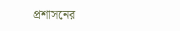প্রশাসনের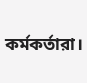কর্মকর্তারা।